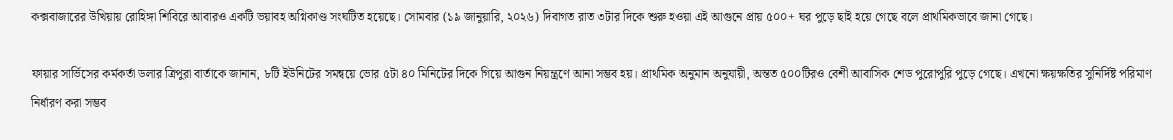কক্সবাজারের উখিয়ায় রোহিঙ্গা শিবিরে আবারও একটি ভয়াবহ অগ্নিকাণ্ড সংঘটিত হয়েছে। সোমবার (১৯ জানুয়ারি, ২০২৬) দিবাগত রাত ৩টার দিকে শুরু হওয়া এই আগুনে প্রায় ৫০০+ ঘর পুড়ে ছাই হয়ে গেছে বলে প্রাথমিকভাবে জানা গেছে।

ফায়ার সার্ভিসের কর্মকর্তা ডলার ত্রিপুরা বার্তাকে জানান, ৮টি ইউনিটের সমন্বয়ে ভোর ৫টা ৪০ মিনিটের দিকে গিয়ে আগুন নিয়ন্ত্রণে আনা সম্ভব হয়। প্রাথমিক অনুমান অনুযায়ী, অন্তত ৫০০টিরও বেশী আবাসিক শেড পুরোপুরি পুড়ে গেছে। এখনো ক্ষয়ক্ষতির সুনির্দিষ্ট পরিমাণ নির্ধারণ করা সম্ভব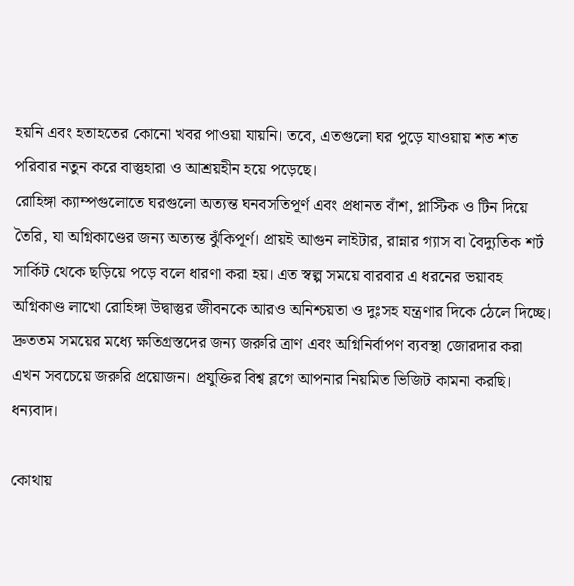হয়নি এবং হতাহতের কোনো খবর পাওয়া যায়নি। তবে, এতগুলো ঘর পুড়ে যাওয়ায় শত শত পরিবার নতুন করে বাস্তুহারা ও আশ্রয়হীন হয়ে পড়েছে।
রোহিঙ্গা ক্যাম্পগুলোতে ঘরগুলো অত্যন্ত ঘনবসতিপূর্ণ এবং প্রধানত বাঁশ, প্লাস্টিক ও টিন দিয়ে তৈরি, যা অগ্নিকাণ্ডের জন্য অত্যন্ত ঝুঁকিপূর্ণ। প্রায়ই আগুন লাইটার, রান্নার গ্যাস বা বৈদ্যুতিক শর্ট সার্কিট থেকে ছড়িয়ে পড়ে বলে ধারণা করা হয়। এত স্বল্প সময়ে বারবার এ ধরনের ভয়াবহ অগ্নিকাণ্ড লাখো রোহিঙ্গা উদ্বাস্তুর জীবনকে আরও অনিশ্চয়তা ও দুঃসহ যন্ত্রণার দিকে ঠেলে দিচ্ছে। দ্রুততম সময়ের মধ্যে ক্ষতিগ্রস্তদের জন্য জরুরি ত্রাণ এবং অগ্নিনির্বাপণ ব্যবস্থা জোরদার করা এখন সবচেয়ে জরুরি প্রয়োজন। প্রযুক্তির বিশ্ব ব্লগে আপনার নিয়মিত ভিজিট কামনা করছি। ধন্যবাদ।

কোথায়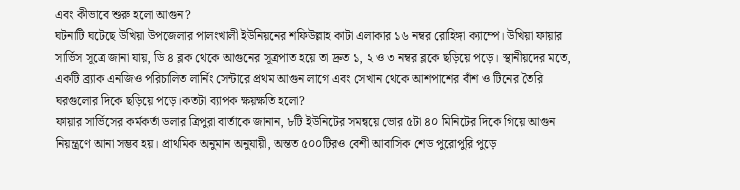এবং কীভাবে শুরু হলো আগুন?
ঘটনাটি ঘটেছে উখিয়া উপজেলার পালংখালী ইউনিয়নের শফিউল্লাহ কাটা এলাকার ১৬ নম্বর রোহিঙ্গা ক্যাম্পে। উখিয়া ফায়ার সার্ভিস সূত্রে জানা যায়, ডি ৪ ব্লক থেকে আগুনের সূত্রপাত হয়ে তা দ্রুত ১, ২ ও ৩ নম্বর ব্লকে ছড়িয়ে পড়ে। স্থানীয়দের মতে, একটি ব্র্যাক এনজিও পরিচালিত লার্নিং সেন্টারে প্রথম আগুন লাগে এবং সেখান থেকে আশপাশের বাঁশ ও টিনের তৈরি ঘরগুলোর দিকে ছড়িয়ে পড়ে।কতটা ব্যাপক ক্ষয়ক্ষতি হলো?
ফায়ার সার্ভিসের কর্মকর্তা ডলার ত্রিপুরা বার্তাকে জানান, ৮টি ইউনিটের সমন্বয়ে ভোর ৫টা ৪০ মিনিটের দিকে গিয়ে আগুন নিয়ন্ত্রণে আনা সম্ভব হয়। প্রাথমিক অনুমান অনুযায়ী, অন্তত ৫০০টিরও বেশী আবাসিক শেড পুরোপুরি পুড়ে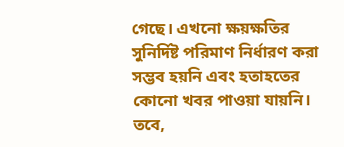গেছে। এখনো ক্ষয়ক্ষতির সুনির্দিষ্ট পরিমাণ নির্ধারণ করা সম্ভব হয়নি এবং হতাহতের কোনো খবর পাওয়া যায়নি। তবে,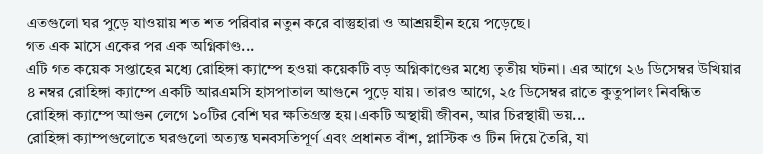এতগুলো ঘর পুড়ে যাওয়ায় শত শত পরিবার নতুন করে বাস্তুহারা ও আশ্রয়হীন হয়ে পড়েছে।
গত এক মাসে একের পর এক অগ্নিকাণ্ড...
এটি গত কয়েক সপ্তাহের মধ্যে রোহিঙ্গা ক্যাম্পে হওয়া কয়েকটি বড় অগ্নিকাণ্ডের মধ্যে তৃতীয় ঘটনা। এর আগে ২৬ ডিসেম্বর উখিয়ার ৪ নম্বর রোহিঙ্গা ক্যাম্পে একটি আরএমসি হাসপাতাল আগুনে পুড়ে যায়। তারও আগে, ২৫ ডিসেম্বর রাতে কুতুপালং নিবন্ধিত রোহিঙ্গা ক্যাম্পে আগুন লেগে ১০টির বেশি ঘর ক্ষতিগ্রস্ত হয়।একটি অস্থায়ী জীবন, আর চিরস্থায়ী ভয়...
রোহিঙ্গা ক্যাম্পগুলোতে ঘরগুলো অত্যন্ত ঘনবসতিপূর্ণ এবং প্রধানত বাঁশ, প্লাস্টিক ও টিন দিয়ে তৈরি, যা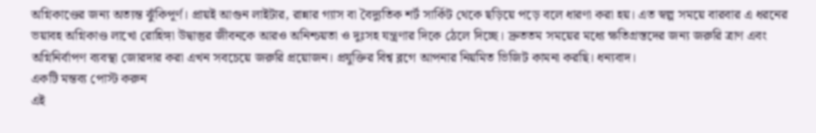অগ্নিকাণ্ডের জন্য অত্যন্ত ঝুঁকিপূর্ণ। প্রায়ই আগুন লাইটার, রান্নার গ্যাস বা বৈদ্যুতিক শর্ট সার্কিট থেকে ছড়িয়ে পড়ে বলে ধারণা করা হয়। এত স্বল্প সময়ে বারবার এ ধরনের ভয়াবহ অগ্নিকাণ্ড লাখো রোহিঙ্গা উদ্বাস্তুর জীবনকে আরও অনিশ্চয়তা ও দুঃসহ যন্ত্রণার দিকে ঠেলে দিচ্ছে। দ্রুততম সময়ের মধ্যে ক্ষতিগ্রস্তদের জন্য জরুরি ত্রাণ এবং অগ্নিনির্বাপণ ব্যবস্থা জোরদার করা এখন সবচেয়ে জরুরি প্রয়োজন। প্রযুক্তির বিশ্ব ব্লগে আপনার নিয়মিত ভিজিট কামনা করছি। ধন্যবাদ।
একটি মন্তব্য পোস্ট করুন
এই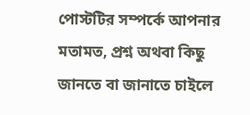পোস্টটির সম্পর্কে আপনার মতামত, প্রশ্ন অথবা কিছু জানতে বা জানাতে চাইলে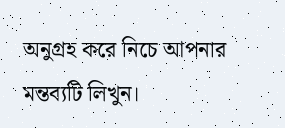অনুগ্রহ করে নিচে আপনার মন্তব্যটি লিখুন।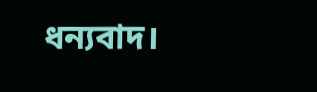ধন্যবাদ।